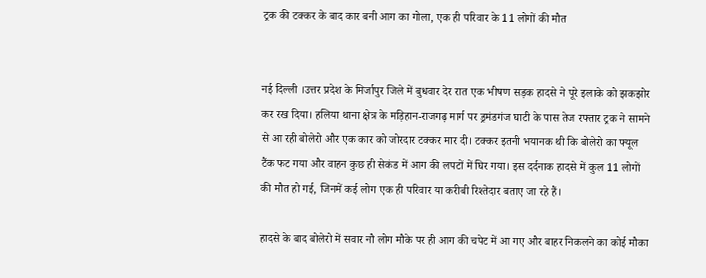ट्रक की टक्कर के बाद कार बनी आग का गोला, एक ही परिवार के 11 लोगों की मौत


नई दिल्ली ।उत्तर प्रदेश के मिर्जापुर जिले में बुधवार देर रात एक भीषण सड़क हादसे ने पूरे इलाके को झकझोर कर रख दिया। हलिया थाना क्षेत्र के मड़िहान-राजगढ़ मार्ग पर ड्रमंडगंज घाटी के पास तेज रफ्तार ट्रक ने सामने से आ रही बोलेरो और एक कार को जोरदार टक्कर मार दी। टक्कर इतनी भयानक थी कि बोलेरो का फ्यूल टैंक फट गया और वाहन कुछ ही सेकंड में आग की लपटों में घिर गया। इस दर्दनाक हादसे में कुल 11 लोगों की मौत हो गई, जिनमें कई लोग एक ही परिवार या करीबी रिश्तेदार बताए जा रहे हैं।

हादसे के बाद बोलेरो में सवार नौ लोग मौके पर ही आग की चपेट में आ गए और बाहर निकलने का कोई मौका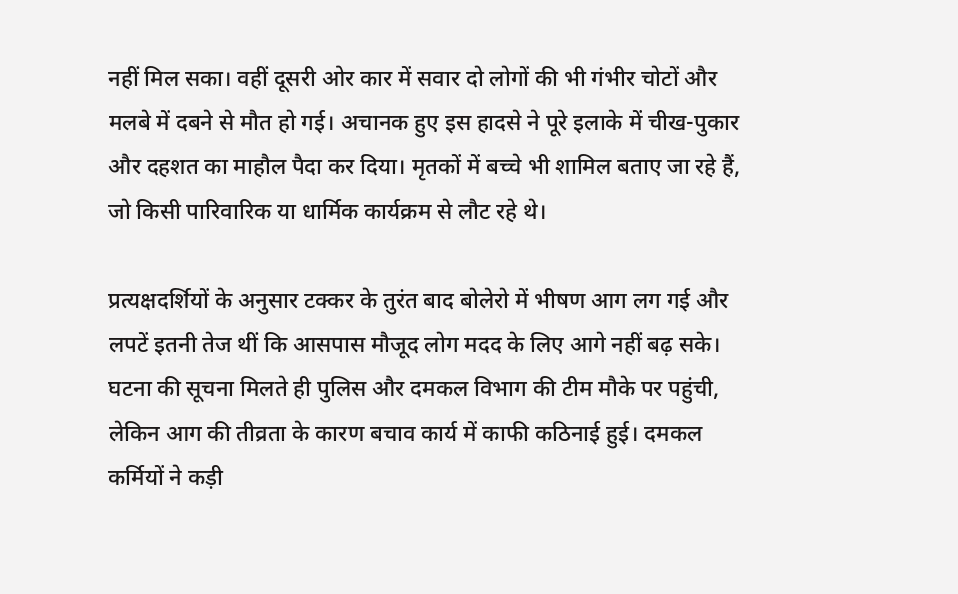नहीं मिल सका। वहीं दूसरी ओर कार में सवार दो लोगों की भी गंभीर चोटों और मलबे में दबने से मौत हो गई। अचानक हुए इस हादसे ने पूरे इलाके में चीख-पुकार और दहशत का माहौल पैदा कर दिया। मृतकों में बच्चे भी शामिल बताए जा रहे हैं, जो किसी पारिवारिक या धार्मिक कार्यक्रम से लौट रहे थे।

प्रत्यक्षदर्शियों के अनुसार टक्कर के तुरंत बाद बोलेरो में भीषण आग लग गई और लपटें इतनी तेज थीं कि आसपास मौजूद लोग मदद के लिए आगे नहीं बढ़ सके। घटना की सूचना मिलते ही पुलिस और दमकल विभाग की टीम मौके पर पहुंची, लेकिन आग की तीव्रता के कारण बचाव कार्य में काफी कठिनाई हुई। दमकल कर्मियों ने कड़ी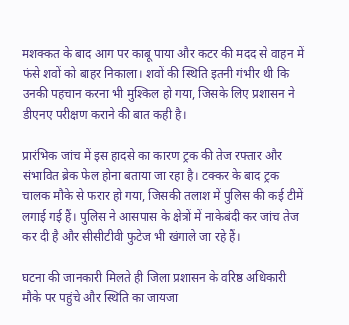मशक्कत के बाद आग पर काबू पाया और कटर की मदद से वाहन में फंसे शवों को बाहर निकाला। शवों की स्थिति इतनी गंभीर थी कि उनकी पहचान करना भी मुश्किल हो गया, जिसके लिए प्रशासन ने डीएनए परीक्षण कराने की बात कही है।

प्रारंभिक जांच में इस हादसे का कारण ट्रक की तेज रफ्तार और संभावित ब्रेक फेल होना बताया जा रहा है। टक्कर के बाद ट्रक चालक मौके से फरार हो गया, जिसकी तलाश में पुलिस की कई टीमें लगाई गई हैं। पुलिस ने आसपास के क्षेत्रों में नाकेबंदी कर जांच तेज कर दी है और सीसीटीवी फुटेज भी खंगाले जा रहे हैं।

घटना की जानकारी मिलते ही जिला प्रशासन के वरिष्ठ अधिकारी मौके पर पहुंचे और स्थिति का जायजा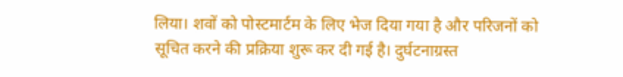लिया। शवों को पोस्टमार्टम के लिए भेज दिया गया है और परिजनों को सूचित करने की प्रक्रिया शुरू कर दी गई है। दुर्घटनाग्रस्त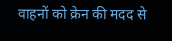वाहनों को क्रेन की मदद से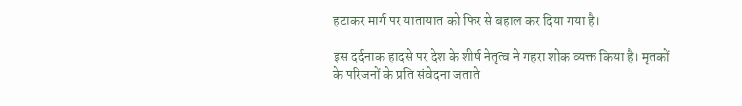हटाकर मार्ग पर यातायात को फिर से बहाल कर दिया गया है।

इस दर्दनाक हादसे पर देश के शीर्ष नेतृत्व ने गहरा शोक व्यक्त किया है। मृतकों के परिजनों के प्रति संवेदना जताते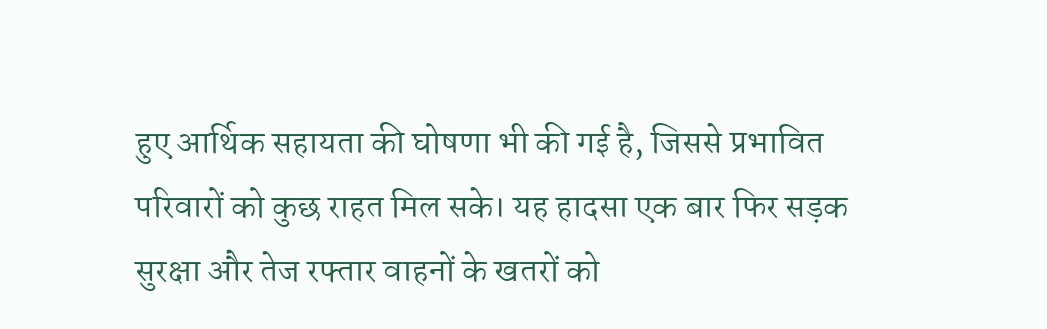हुए आर्थिक सहायता की घोषणा भी की गई है, जिससे प्रभावित परिवारों को कुछ राहत मिल सके। यह हादसा एक बार फिर सड़क सुरक्षा और तेज रफ्तार वाहनों के खतरों को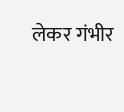लेकर गंभीर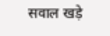सवाल खड़े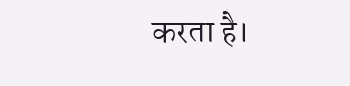करता है।